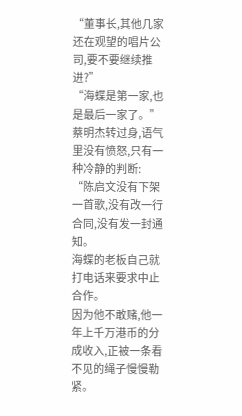“董事长,其他几家还在观望的唱片公司,要不要继续推进?”
“海蝶是第一家,也是最后一家了。”蔡明杰转过身,语气里没有愤怒,只有一种冷静的判断:
“陈启文没有下架一首歌,没有改一行合同,没有发一封通知。
海蝶的老板自己就打电话来要求中止合作。
因为他不敢赌,他一年上千万港币的分成收入,正被一条看不见的绳子慢慢勒紧。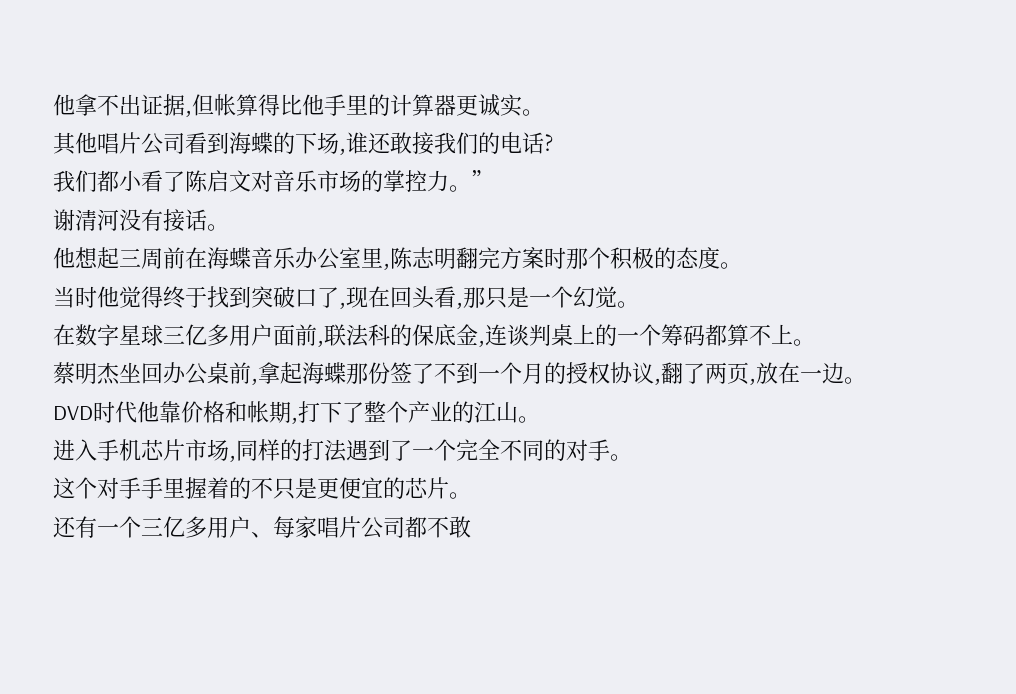他拿不出证据,但帐算得比他手里的计算器更诚实。
其他唱片公司看到海蝶的下场,谁还敢接我们的电话?
我们都小看了陈启文对音乐市场的掌控力。”
谢清河没有接话。
他想起三周前在海蝶音乐办公室里,陈志明翻完方案时那个积极的态度。
当时他觉得终于找到突破口了,现在回头看,那只是一个幻觉。
在数字星球三亿多用户面前,联法科的保底金,连谈判桌上的一个筹码都算不上。
蔡明杰坐回办公桌前,拿起海蝶那份签了不到一个月的授权协议,翻了两页,放在一边。
DVD时代他靠价格和帐期,打下了整个产业的江山。
进入手机芯片市场,同样的打法遇到了一个完全不同的对手。
这个对手手里握着的不只是更便宜的芯片。
还有一个三亿多用户、每家唱片公司都不敢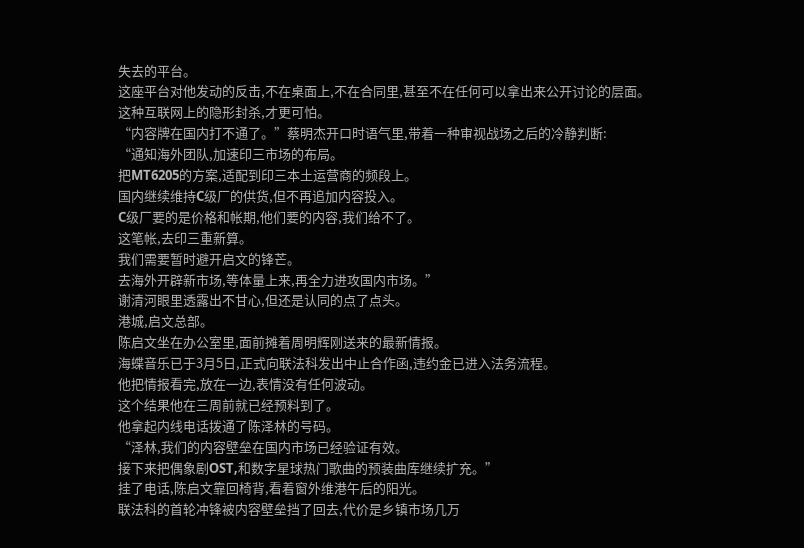失去的平台。
这座平台对他发动的反击,不在桌面上,不在合同里,甚至不在任何可以拿出来公开讨论的层面。
这种互联网上的隐形封杀,才更可怕。
“内容牌在国内打不通了。”蔡明杰开口时语气里,带着一种审视战场之后的冷静判断:
“通知海外团队,加速印三市场的布局。
把MT6205的方案,适配到印三本土运营商的频段上。
国内继续维持C级厂的供货,但不再追加内容投入。
C级厂要的是价格和帐期,他们要的内容,我们给不了。
这笔帐,去印三重新算。
我们需要暂时避开启文的锋芒。
去海外开辟新市场,等体量上来,再全力进攻国内市场。”
谢清河眼里透露出不甘心,但还是认同的点了点头。
港城,启文总部。
陈启文坐在办公室里,面前摊着周明辉刚送来的最新情报。
海蝶音乐已于3月5日,正式向联法科发出中止合作函,违约金已进入法务流程。
他把情报看完,放在一边,表情没有任何波动。
这个结果他在三周前就已经预料到了。
他拿起内线电话拨通了陈泽林的号码。
“泽林,我们的内容壁垒在国内市场已经验证有效。
接下来把偶象剧OST,和数字星球热门歌曲的预装曲库继续扩充。”
挂了电话,陈启文靠回椅背,看着窗外维港午后的阳光。
联法科的首轮冲锋被内容壁垒挡了回去,代价是乡镇市场几万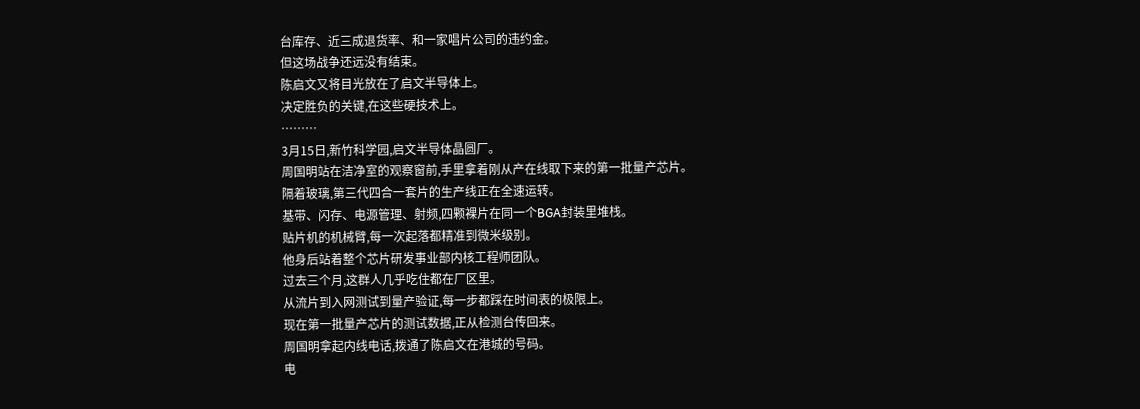台库存、近三成退货率、和一家唱片公司的违约金。
但这场战争还远没有结束。
陈启文又将目光放在了启文半导体上。
决定胜负的关键,在这些硬技术上。
………
3月15日,新竹科学园,启文半导体晶圆厂。
周国明站在洁净室的观察窗前,手里拿着刚从产在线取下来的第一批量产芯片。
隔着玻璃,第三代四合一套片的生产线正在全速运转。
基带、闪存、电源管理、射频,四颗裸片在同一个BGA封装里堆栈。
贴片机的机械臂,每一次起落都精准到微米级别。
他身后站着整个芯片研发事业部内核工程师团队。
过去三个月,这群人几乎吃住都在厂区里。
从流片到入网测试到量产验证,每一步都踩在时间表的极限上。
现在第一批量产芯片的测试数据,正从检测台传回来。
周国明拿起内线电话,拨通了陈启文在港城的号码。
电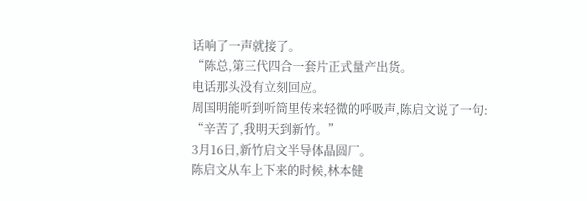话响了一声就接了。
“陈总,第三代四合一套片正式量产出货。
电话那头没有立刻回应。
周国明能听到听筒里传来轻微的呼吸声,陈启文说了一句:
“辛苦了,我明天到新竹。”
3月16日,新竹启文半导体晶圆厂。
陈启文从车上下来的时候,林本健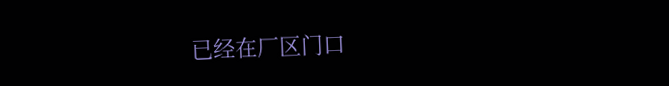已经在厂区门口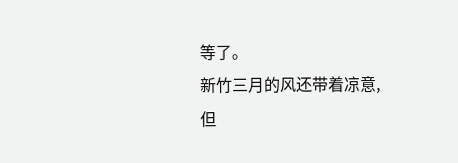等了。
新竹三月的风还带着凉意,但